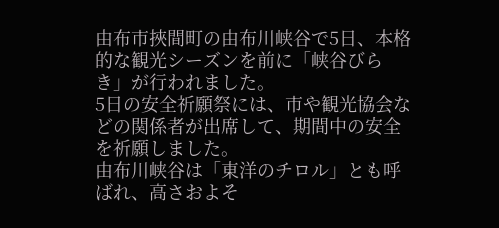由布市挾間町の由布川峡谷で5日、本格的な観光シーズンを前に「峡谷びらき」が行われました。
5日の安全祈願祭には、市や観光協会などの関係者が出席して、期間中の安全を祈願しました。
由布川峡谷は「東洋のチロル」とも呼ばれ、高さおよそ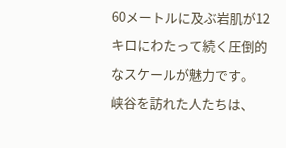60メートルに及ぶ岩肌が12キロにわたって続く圧倒的なスケールが魅力です。
峡谷を訪れた人たちは、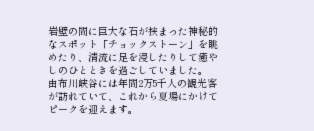岩壁の間に巨大な石が挟まった神秘的なスポット「チョックストーン」を眺めたり、清流に足を浸したりして癒やしのひとときを過ごしていました。
由布川峡谷には年間2万5千人の観光客が訪れていて、これから夏場にかけてピークを迎えます。